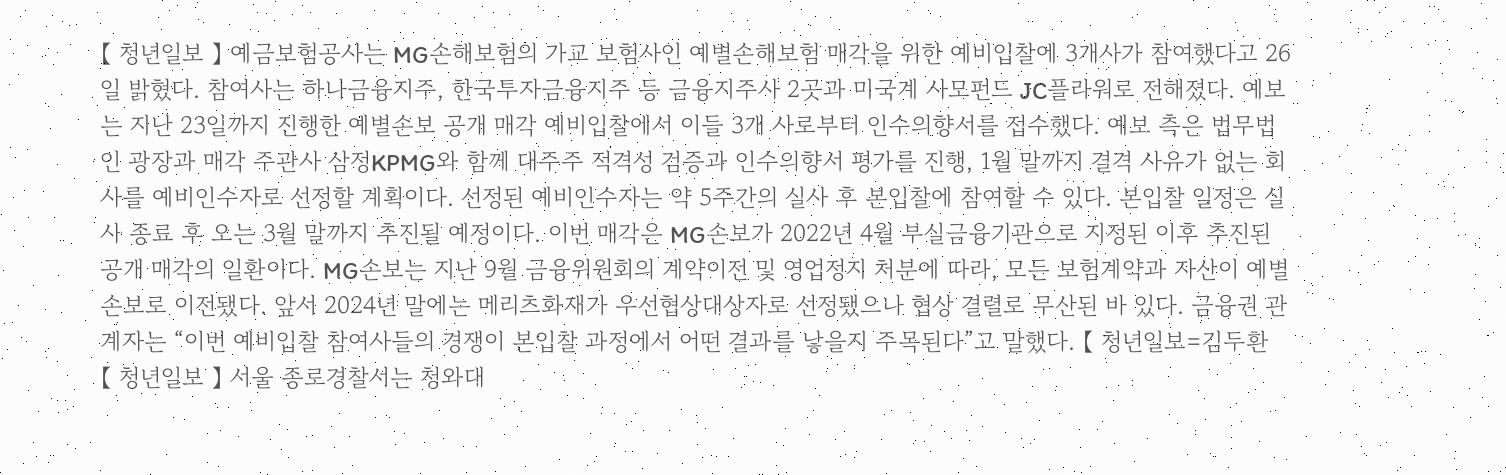【 청년일보 】 예금보험공사는 MG손해보험의 가교 보험사인 예별손해보험 매각을 위한 예비입찰에 3개사가 참여했다고 26일 밝혔다. 참여사는 하나금융지주, 한국투자금융지주 등 금융지주사 2곳과 미국계 사모펀드 JC플라워로 전해졌다. 예보는 지난 23일까지 진행한 예별손보 공개 매각 예비입찰에서 이들 3개 사로부터 인수의향서를 접수했다. 예보 측은 법무법인 광장과 매각 주관사 삼정KPMG와 함께 대주주 적격성 검증과 인수의향서 평가를 진행, 1월 말까지 결격 사유가 없는 회사를 예비인수자로 선정할 계획이다. 선정된 예비인수자는 약 5주간의 실사 후 본입찰에 참여할 수 있다. 본입찰 일정은 실사 종료 후 오는 3월 말까지 추진될 예정이다. 이번 매각은 MG손보가 2022년 4월 부실금융기관으로 지정된 이후 추진된 공개 매각의 일환이다. MG손보는 지난 9월 금융위원회의 계약이전 및 영업정지 처분에 따라, 모든 보험계약과 자산이 예별손보로 이전됐다. 앞서 2024년 말에는 메리츠화재가 우선협상대상자로 선정됐으나 협상 결렬로 무산된 바 있다. 금융권 관계자는 “이번 예비입찰 참여사들의 경쟁이 본입찰 과정에서 어떤 결과를 낳을지 주목된다”고 말했다. 【 청년일보=김두환
【 청년일보 】 서울 종로경찰서는 청와대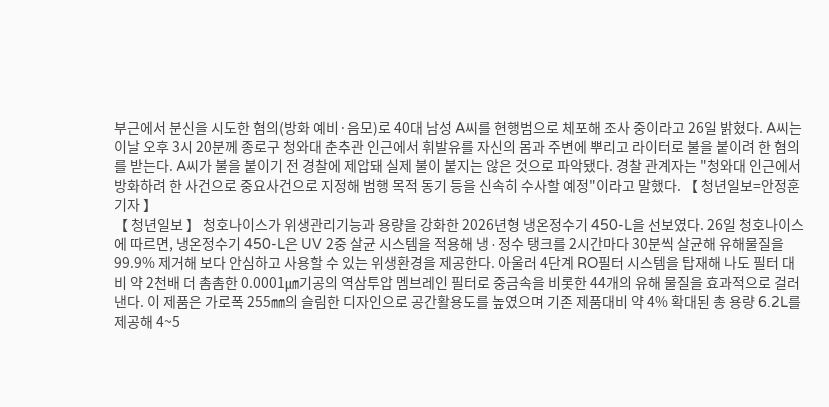부근에서 분신을 시도한 혐의(방화 예비·음모)로 40대 남성 A씨를 현행범으로 체포해 조사 중이라고 26일 밝혔다. A씨는 이날 오후 3시 20분께 종로구 청와대 춘추관 인근에서 휘발유를 자신의 몸과 주변에 뿌리고 라이터로 불을 붙이려 한 혐의를 받는다. A씨가 불을 붙이기 전 경찰에 제압돼 실제 불이 붙지는 않은 것으로 파악됐다. 경찰 관계자는 "청와대 인근에서 방화하려 한 사건으로 중요사건으로 지정해 범행 목적 동기 등을 신속히 수사할 예정"이라고 말했다. 【 청년일보=안정훈 기자 】
【 청년일보 】 청호나이스가 위생관리기능과 용량을 강화한 2026년형 냉온정수기 450-L을 선보였다. 26일 청호나이스에 따르면, 냉온정수기 450-L은 UV 2중 살균 시스템을 적용해 냉∙정수 탱크를 2시간마다 30분씩 살균해 유해물질을 99.9% 제거해 보다 안심하고 사용할 수 있는 위생환경을 제공한다. 아울러 4단계 RO필터 시스템을 탑재해 나도 필터 대비 약 2천배 더 촘촘한 0.0001㎛기공의 역삼투압 멤브레인 필터로 중금속을 비롯한 44개의 유해 물질을 효과적으로 걸러낸다. 이 제품은 가로폭 255㎜의 슬림한 디자인으로 공간활용도를 높였으며 기존 제품대비 약 4% 확대된 총 용량 6.2L를 제공해 4~5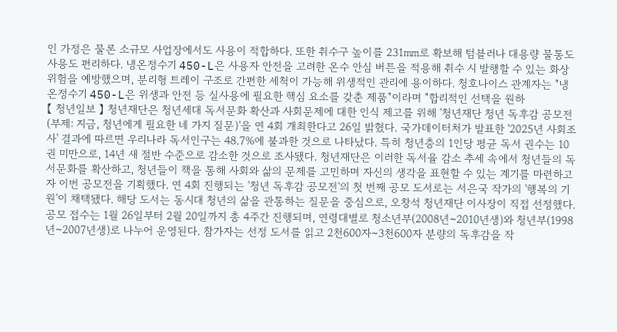인 가정은 물론 소규모 사업장에서도 사용이 적합하다. 또한 취수구 높이를 231㎜로 확보해 텀블러나 대용량 물통도 사용도 편리하다. 냉온정수기 450-L은 사용자 안전을 고려한 온수 안심 버튼을 적용해 취수 시 발행할 수 있는 화상 위험을 예방했으며, 분리형 트레이 구조로 간편한 세척이 가능해 위생적인 관리에 용이하다. 청호나이스 관계자는 "냉온정수기 450-L은 위생과 안전 등 실사용에 필요한 핵심 요소를 갖춘 제품"이라며 "합리적인 선택을 원하
【 청년일보 】 청년재단은 청년세대 독서문화 확산과 사회문제에 대한 인식 제고를 위해 '청년재단 청년 독후감 공모전(부제: 지금, 청년에게 필요한 네 가지 질문)'을 연 4회 개최한다고 26일 밝혔다. 국가데이터처가 발표한 '2025년 사회조사' 결과에 따르면 우리나라 독서인구는 48.7%에 불과한 것으로 나타났다. 특히 청년층의 1인당 평균 독서 권수는 10권 미만으로, 14년 새 절반 수준으로 감소한 것으로 조사됐다. 청년재단은 이러한 독서율 감소 추세 속에서 청년들의 독서문화를 확산하고, 청년들이 책을 통해 사회와 삶의 문제를 고민하며 자신의 생각을 표현할 수 있는 계기를 마련하고자 이번 공모전을 기획했다. 연 4회 진행되는 '청년 독후감 공모전'의 첫 번째 공모 도서로는 서은국 작가의 '행복의 기원'이 채택됐다. 해당 도서는 동시대 청년의 삶을 관통하는 질문을 중심으로, 오창석 청년재단 이사장이 직접 선정했다. 공모 접수는 1월 26일부터 2월 20일까지 총 4주간 진행되며, 연령대별로 청소년부(2008년~2010년생)와 청년부(1998년~2007년생)로 나누어 운영된다. 참가자는 선정 도서를 읽고 2천600자~3천600자 분량의 독후감을 작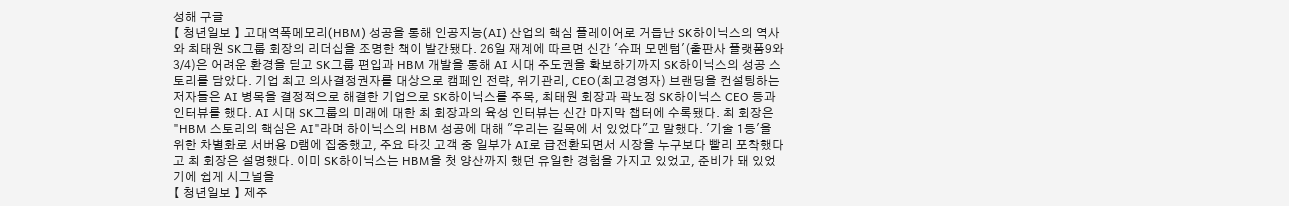성해 구글
【 청년일보 】 고대역폭메모리(HBM) 성공을 통해 인공지능(AI) 산업의 핵심 플레이어로 거듭난 SK하이닉스의 역사와 최태원 SK그룹 회장의 리더십을 조명한 책이 발간됐다. 26일 재계에 따르면 신간 '슈퍼 모멘텀'(출판사 플랫폼9와3/4)은 어려운 환경을 딛고 SK그룹 편입과 HBM 개발을 통해 AI 시대 주도권을 확보하기까지 SK하이닉스의 성공 스토리를 담았다. 기업 최고 의사결정권자를 대상으로 캠페인 전략, 위기관리, CEO(최고경영자) 브랜딩을 컨설팅하는 저자들은 AI 병목을 결정적으로 해결한 기업으로 SK하이닉스를 주목, 최태원 회장과 곽노정 SK하이닉스 CEO 등과 인터뷰를 했다. AI 시대 SK그룹의 미래에 대한 최 회장과의 육성 인터뷰는 신간 마지막 챕터에 수록됐다. 최 회장은 "HBM 스토리의 핵심은 AI"라며 하이닉스의 HBM 성공에 대해 "우리는 길목에 서 있었다"고 말했다. '기술 1등'을 위한 차별화로 서버용 D램에 집중했고, 주요 타깃 고객 중 일부가 AI로 급전환되면서 시장을 누구보다 빨리 포착했다고 최 회장은 설명했다. 이미 SK하이닉스는 HBM을 첫 양산까지 했던 유일한 경험을 가지고 있었고, 준비가 돼 있었기에 쉽게 시그널을
【 청년일보 】 제주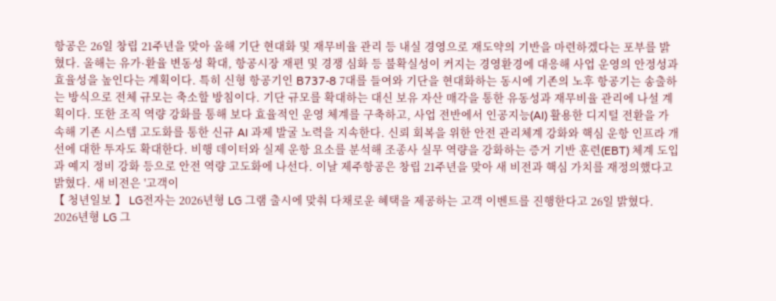항공은 26일 창립 21주년을 맞아 올해 기단 현대화 및 재무비율 관리 등 내실 경영으로 재도약의 기반을 마련하겠다는 포부를 밝혔다. 올해는 유가·환율 변동성 확대, 항공시장 재편 및 경쟁 심화 등 불확실성이 커지는 경영환경에 대응해 사업 운영의 안정성과 효율성을 높인다는 계획이다. 특히 신형 항공기인 B737-8 7대를 들여와 기단을 현대화하는 동시에 기존의 노후 항공기는 송출하는 방식으로 전체 규모는 축소할 방침이다. 기단 규모를 확대하는 대신 보유 자산 매각을 통한 유동성과 재무비율 관리에 나설 계획이다. 또한 조직 역량 강화를 통해 보다 효율적인 운영 체계를 구축하고, 사업 전반에서 인공지능(AI) 활용한 디지털 전환을 가속해 기존 시스템 고도화를 통한 신규 AI 과제 발굴 노력을 지속한다. 신뢰 회복을 위한 안전 관리체계 강화와 핵심 운항 인프라 개선에 대한 투자도 확대한다. 비행 데이터와 실제 운항 요소를 분석해 조종사 실무 역량을 강화하는 증거 기반 훈련(EBT) 체계 도입과 예지 정비 강화 등으로 안전 역량 고도화에 나선다. 이날 제주항공은 창립 21주년을 맞아 새 비전과 핵심 가치를 재정의했다고 밝혔다. 새 비전은 '고객이
【 청년일보 】 LG전자는 2026년형 LG 그램 출시에 맞춰 다채로운 혜택을 제공하는 고객 이벤트를 진행한다고 26일 밝혔다. 2026년형 LG 그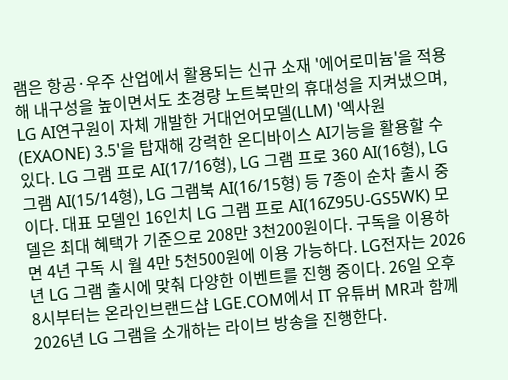램은 항공·우주 산업에서 활용되는 신규 소재 '에어로미늄'을 적용해 내구성을 높이면서도 초경량 노트북만의 휴대성을 지켜냈으며, LG AI연구원이 자체 개발한 거대언어모델(LLM) '엑사원(EXAONE) 3.5'을 탑재해 강력한 온디바이스 AI기능을 활용할 수 있다. LG 그램 프로 AI(17/16형), LG 그램 프로 360 AI(16형), LG 그램 AI(15/14형), LG 그램북 AI(16/15형) 등 7종이 순차 출시 중이다. 대표 모델인 16인치 LG 그램 프로 AI(16Z95U-GS5WK) 모델은 최대 혜택가 기준으로 208만 3천200원이다. 구독을 이용하면 4년 구독 시 월 4만 5천500원에 이용 가능하다. LG전자는 2026년 LG 그램 출시에 맞춰 다양한 이벤트를 진행 중이다. 26일 오후 8시부터는 온라인브랜드샵 LGE.COM에서 IT 유튜버 MR과 함께 2026년 LG 그램을 소개하는 라이브 방송을 진행한다.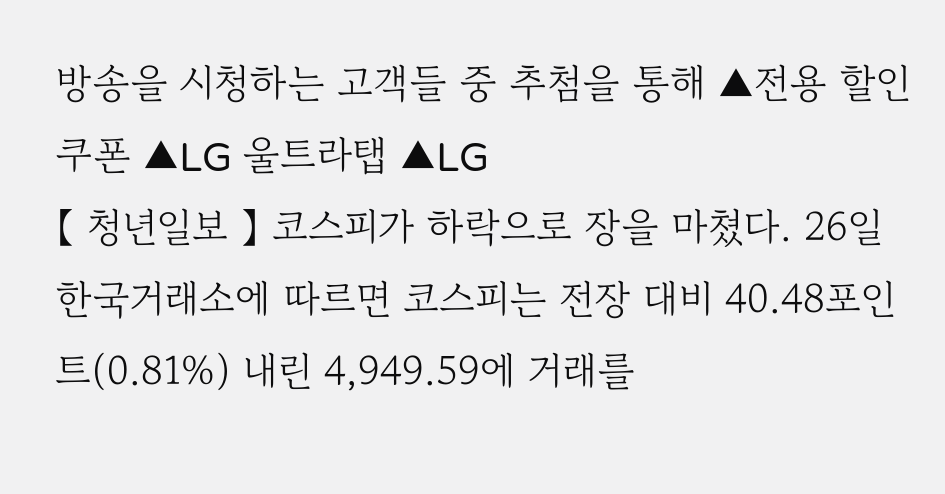방송을 시청하는 고객들 중 추첨을 통해 ▲전용 할인 쿠폰 ▲LG 울트라탭 ▲LG
【 청년일보 】 코스피가 하락으로 장을 마쳤다. 26일 한국거래소에 따르면 코스피는 전장 대비 40.48포인트(0.81%) 내린 4,949.59에 거래를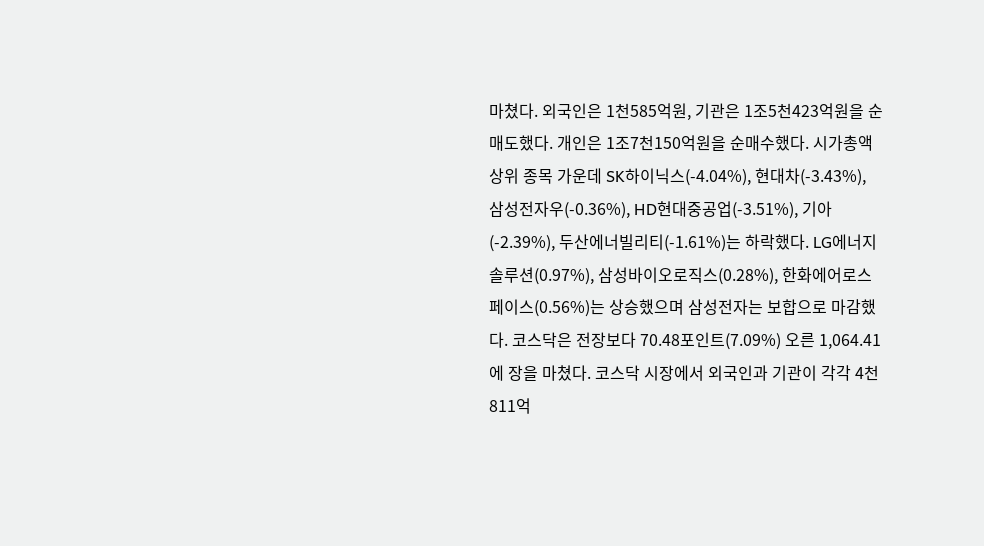마쳤다. 외국인은 1천585억원, 기관은 1조5천423억원을 순매도했다. 개인은 1조7천150억원을 순매수했다. 시가총액 상위 종목 가운데 SK하이닉스(-4.04%), 현대차(-3.43%), 삼성전자우(-0.36%), HD현대중공업(-3.51%), 기아(-2.39%), 두산에너빌리티(-1.61%)는 하락했다. LG에너지솔루션(0.97%), 삼성바이오로직스(0.28%), 한화에어로스페이스(0.56%)는 상승했으며 삼성전자는 보합으로 마감했다. 코스닥은 전장보다 70.48포인트(7.09%) 오른 1,064.41에 장을 마쳤다. 코스닥 시장에서 외국인과 기관이 각각 4천811억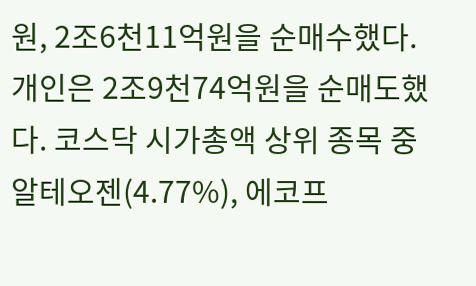원, 2조6천11억원을 순매수했다. 개인은 2조9천74억원을 순매도했다. 코스닥 시가총액 상위 종목 중 알테오젠(4.77%), 에코프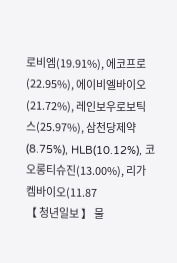로비엠(19.91%), 에코프로(22.95%), 에이비엘바이오(21.72%), 레인보우로보틱스(25.97%), 삼천당제약(8.75%), HLB(10.12%), 코오롱티슈진(13.00%), 리가켐바이오(11.87
【 청년일보 】 물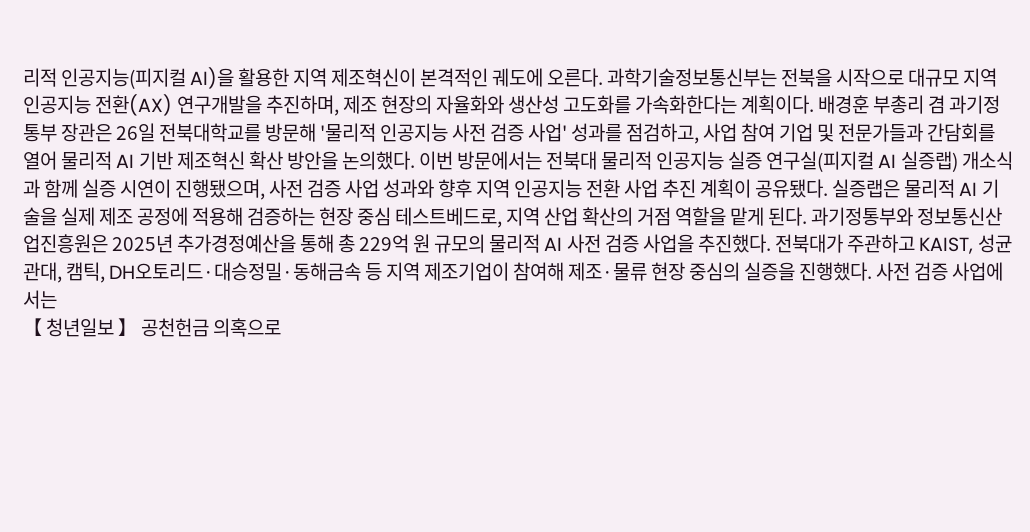리적 인공지능(피지컬 AI)을 활용한 지역 제조혁신이 본격적인 궤도에 오른다. 과학기술정보통신부는 전북을 시작으로 대규모 지역 인공지능 전환(AX) 연구개발을 추진하며, 제조 현장의 자율화와 생산성 고도화를 가속화한다는 계획이다. 배경훈 부총리 겸 과기정통부 장관은 26일 전북대학교를 방문해 '물리적 인공지능 사전 검증 사업' 성과를 점검하고, 사업 참여 기업 및 전문가들과 간담회를 열어 물리적 AI 기반 제조혁신 확산 방안을 논의했다. 이번 방문에서는 전북대 물리적 인공지능 실증 연구실(피지컬 AI 실증랩) 개소식과 함께 실증 시연이 진행됐으며, 사전 검증 사업 성과와 향후 지역 인공지능 전환 사업 추진 계획이 공유됐다. 실증랩은 물리적 AI 기술을 실제 제조 공정에 적용해 검증하는 현장 중심 테스트베드로, 지역 산업 확산의 거점 역할을 맡게 된다. 과기정통부와 정보통신산업진흥원은 2025년 추가경정예산을 통해 총 229억 원 규모의 물리적 AI 사전 검증 사업을 추진했다. 전북대가 주관하고 KAIST, 성균관대, 캠틱, DH오토리드·대승정밀·동해금속 등 지역 제조기업이 참여해 제조·물류 현장 중심의 실증을 진행했다. 사전 검증 사업에서는
【 청년일보 】 공천헌금 의혹으로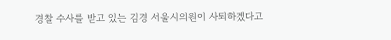경찰 수사를 받고 있는 김경 서울시의원이 사퇴하겠다고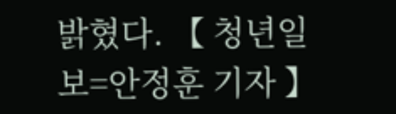밝혔다. 【 청년일보=안정훈 기자 】